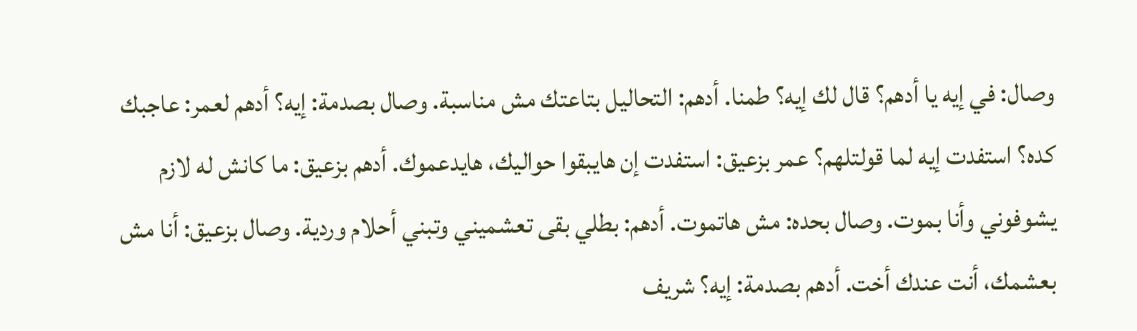وصال: في إيه يا أدهم؟ قال لك إيه؟ طمنا. أدهم: التحاليل بتاعتك مش مناسبة. وصال بصدمة: إيه؟ أدهم لعمر: عاجبك كده؟ استفدت إيه لما قولتلهم؟ عمر بزعيق: استفدت إن هايبقوا حواليك، هايدعموك. أدهم بزعيق: ما كانش له لازم يشوفوني وأنا بموت. وصال بحده: مش هاتموت. أدهم: بطلي بقى تعشميني وتبني أحلام وردية. وصال بزعيق: أنا مش بعشمك، أنت عندك أخت. أدهم بصدمة: إيه؟ شريف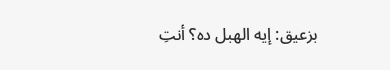بزعيق: إيه الهبل ده؟ أنتِ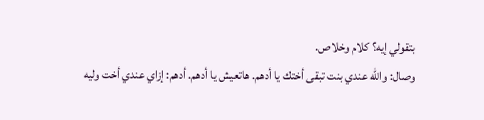بتقولي إيه؟ كلام وخلاص.
وصال: والله عندي بنت تبقى أختك يا أدهم. هاتعيش يا أدهم. أدهم: إزاي عندي أخت وليه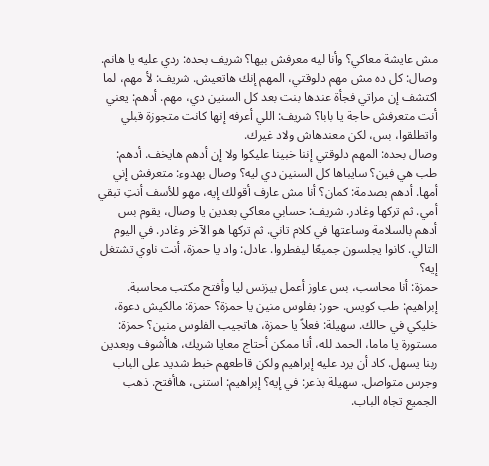مش عايشة معاكي؟ وأنا ليه معرفش بيها؟ شريف بحده: ردي عليه يا هانم. وصال: كل ده مش مهم دلوقتي، المهم إنك هاتعيش. شريف: لأ مهم، لما اكتشف إن مراتي فجأة عندها بنت بعد كل السنين دي، مهم. أدهم: يعني أنت متعرفش حاجة يا بابا؟ شريف: اللي أعرفه إنها كانت متجوزة قبلي واتطلقوا، بس، لكن معندهاش ولاد غيرك.
وصال بحده: المهم دلوقتي إننا خبينا عليكوا ولا إن أدهم هايخف. أدهم: طب هي فين؟ سايباها كل السنين دي ليه؟ وصال بهدوء: متعرفش إني أمها. أدهم بصدمة: كمان؟ أنا مش عارف أقولك إيه، مهو للأسف أنتِ تبقي أمي. ثم تركها وغادر. شريف: حسابي معاكي بعدين يا وصال، يقوم بس أدهم بالسلامة وساعتها في كلام تاني. ثم تركها هو الآخر وغادر. في اليوم التالي. كانوا يجلسون جميعًا ليفطروا. عادل: واد يا حمزة، أنت ناوي تشتغل إيه؟
حمزة: أنا محاسب، بس عاوز أعمل بيزنس ليا وأفتح مكتب محاسبة. إبراهيم: طب كويس. حور: بفلوس منين يا حمزة؟ حمزة: مالكيش دعوة، خليكي في حالك. سهيلة: فعلاً يا حمزة، هاتجيب الفلوس منين؟ حمزة: مستورة يا ماما، الحمد لله، أنا ممكن أحتاج معايا شريك، هاأشوف وبعدين ربنا يسهل. كاد أن يرد عليه إبراهيم ولكن قاطعهم خبط شديد على الباب وجرس متواصل. سهيلة بذعر: في إيه؟ إبراهيم: استنى، هاأفتح. ذهب الجميع تجاه الباب.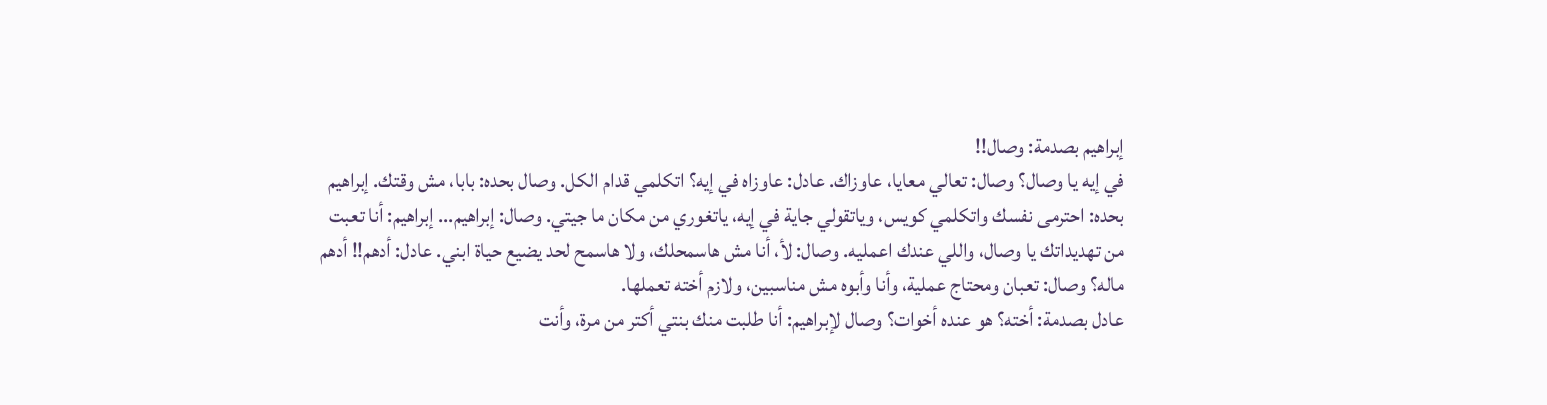إبراهيم بصدمة: وصال!!
في إيه يا وصال؟ وصال: تعالي معايا، عاوزاك. عادل: عاوزاه في إيه؟ اتكلمي قدام الكل. وصال بحده: بابا، مش وقتك. إبراهيم بحده: احترمى نفسك واتكلمي كويس، وياتقولي جاية في إيه، ياتغوري من مكان ما جيتي. وصال: إبراهيم... إبراهيم: أنا تعبت من تهديداتك يا وصال، واللي عندك اعمليه. وصال: لأ، أنا مش هاسمحلك، ولا هاسمح لحد يضيع حياة ابني. عادل: أدهم!! أدهم ماله؟ وصال: تعبان ومحتاج عملية، وأنا وأبوه مش مناسبين، ولازم أخته تعملها.
عادل بصدمة: أخته؟ هو عنده أخوات؟ وصال لإبراهيم: أنا طلبت منك بنتي أكتر من مرة، وأنت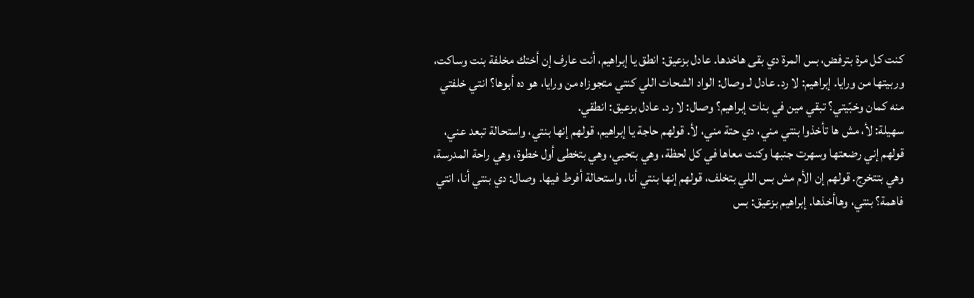كنت كل مرة بترفض، بس المرة دي بقى هاخدها. عادل بزعيق: انطق يا إبراهيم، أنت عارف إن أختك مخلفة بنت وساكت، وربيتها من ورايا. إبراهيم: لا رد. عادل لـ وصال: الواد الشحات اللي كنتي متجوزاه من ورايا، هو ده أبوها؟ انتي خلفتي منه كمان وخبّيتي؟ تبقي مين في بنات إبراهيم؟ وصال: لا رد. عادل بزعيق: انطقي.
سهيلة: لأ، مش ها تأخذوا بنتي مني، دي حتة مني، لأ. قولهم حاجة يا إبراهيم، قولهم إنها بنتي، واستحالة تبعد عني، قولهم إني رضعتها وسهرت جنبها وكنت معاها في كل لحظة، وهي بتحبي، وهي بتخطى أول خطوة، وهي راحة المدرسة، وهي بتتخرج. قولهم إن الأم مش بس اللي بتخلف، قولهم إنها بنتي أنا، واستحالة أفرط فيها. وصال: دي بنتي أنا، انتي فاهمة؟ بنتي، وهاأخذها. إبراهيم بزعيق: بس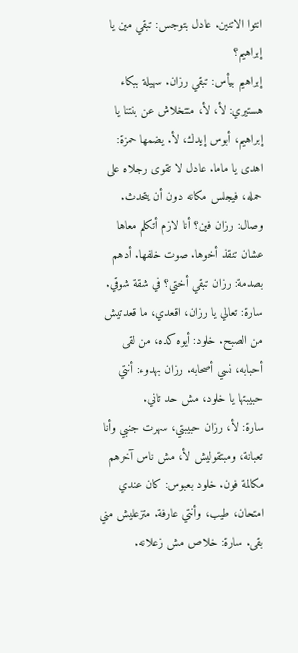انتوا الاتنين. عادل بتوجس: تبقي مين يا إبراهيم؟
إبراهيم بيأس: تبقي رزان. سهيلة ببكاء هستيري: لأ، لأ، متتخلاش عن بنتنا يا إبراهيم، أبوس إيدك، لأ. يضمها حمزة: اهدى يا ماما. عادل لا تقوى رجلاه على حمله، فيجلس مكانه دون أن يتحدث. وصال: رزان فين؟ أنا لازم أتكلم معاها عشان تنقذ أخوها. صوت خلفها. أدهم بصدمة: رزان تبقي أختي؟ في شقة شوقي. سارة: تعالي يا رزان، اقعدي، ما قعدتيش من الصبح. خلود: أيوه كده، من لقى أحبابه، نسي أصحابه. رزان بهدوء: أنتي حبيبتها يا خلود، مش حد تاني.
سارة: لأ، رزان حبيبتي، سهرت جنبي وأنا تعبانة، ومبتقوليش لأ، مش ناس آخرهم مكالمة فون. خلود بعبوس: كان عندي امتحان، طيب، وأنتي عارفة. متزعليش مني بقى. سارة: خلاص مش زعلانه.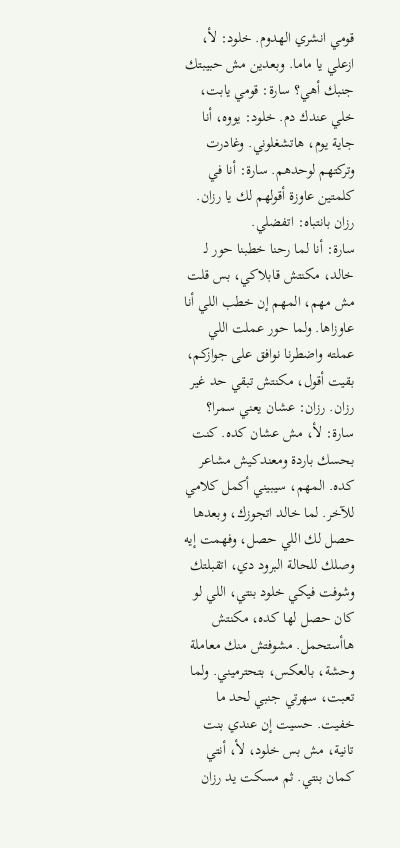قومي انشري الهدوم. خلود: لأ، ازعلي يا ماما. وبعدين مش حبيبتك جنبك أهي؟ سارة: قومي يابت، خلي عندك دم. خلود: يووه، أنا جاية يوم، هاتشغلوني. وغادرت وتركتهم لوحدهم. سارة: أنا في كلمتين عاوزة أقولهم لك يا رزان. رزان بانتباه: اتفضلي.
سارة: أنا لما رحنا خطبنا حور لـ خالد، مكنتش قابلاكي، بس قلت مش مهم، المهم إن خطب اللي أنا عاوزاها. ولما حور عملت اللي عملته واضطرنا نوافق على جوازكم، بقيت أقول، مكنتش تبقي حد غير رزان. رزان: عشان يعني سمرا؟
سارة: لأ، مش عشان كده. كنت بحسك باردة ومعندكيش مشاعر كده. المهم، سيبيني أكمل كلامي للآخر. لما خالد اتجوزك، وبعدها حصل لك اللي حصل، وفهمت إيه وصلك للحالة البرود دي، اتقبلتك وشوفت فيكي خلود بنتي، اللي لو كان حصل لها كده، مكنتش هاأستحمل. مشوفتش منك معاملة وحشة، بالعكس، بتحترميني. ولما تعبت، سهرتي جنبي لحد ما خفيت. حسيت إن عندي بنت تانية، مش بس خلود، لأ، أنتي كمان بنتي. ثم مسكت يد رزان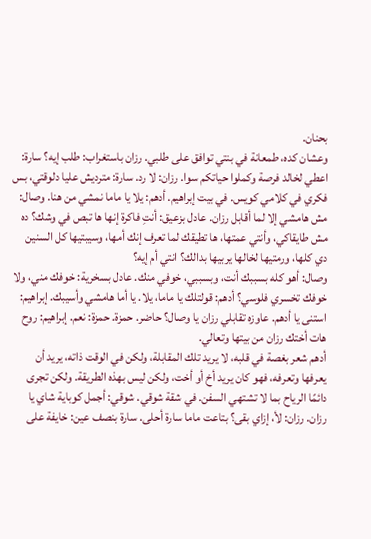بحنان.
وعشان كده، طمعانة في بنتي توافق على طلبي. رزان باستغراب: طلب إيه؟ سارة: اعطي لخالد فرصة وكملوا حياتكم سوا. رزان: لا رد. سارة: مترديش عليا دلوقتي، بس فكري في كلامي كويس. في بيت إبراهيم. أدهم: يلا يا ماما نمشي من هنا. وصال: مش هامشي إلا لما أقابل رزان. عادل بزعيق: أنتِ فاكرة إنها ها تبص في وشك؟ ده مش طايقاكي، وأنتي عمتها، ها تطيقك لما تعرف إنك أمها، وسيبتيها كل السنين دي كلها، ورمتيها لخالها يربيها بدالك؟ انتي أم إيه؟
وصال: أهو كله بسببك أنت، وبسببي، خوفي منك. عادل بسخرية: خوفك مني، ولا خوفك تخسري فلوسي؟ أدهم: قولتلك يا ماما، يلا. يا أما هامشي وأسيبك. إبراهيم: استنى يا أدهم. عاوزه تقابلي رزان يا وصال؟ حاضر. حمزة. حمزة: نعم. إبراهيم: روح هات أختك رزان من بيتها وتعالي.
أدهم شعر بغصة في قلبه، لا يريد تلك المقابلة، ولكن في الوقت ذاته، يريد أن يعرفها وتعرفه، فهو كان يريد أخ أو أخت، ولكن ليس بهذه الطريقة. ولكن تجرى دائمًا الرياح بما لا تشتهي السفن. في شقة شوقي. شوقي: أجمل كوباية شاي يا رزان. رزان: لأ، إزاي بقى؟ بتاعت ماما سارة أحلى. سارة بنصف عين: خايفة على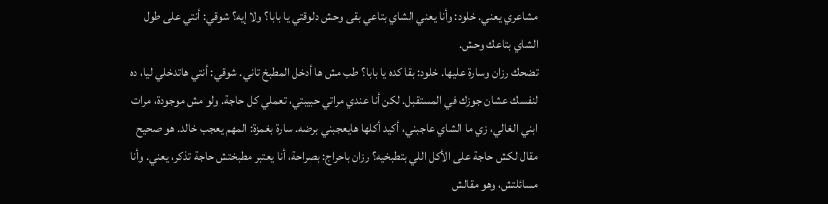مشاعري يعني. خلود: وأنا يعني الشاي بتاعي بقى وحش دلوقتي يا بابا؟ ولا إيه؟ شوقي: أنتي على طول الشاي بتاعك وحش.
تضحك رزان وسارة عليها. خلود: بقا كده يا بابا؟ طب مش ها أدخل المطبخ تاني. شوقي: أنتي هاتدخلي ليا، ده لنفسك عشان جوزك في المستقبل. لكن أنا عندي مراتي حبيبتي، تعملي كل حاجة. ولو مش موجودة، مرات ابني الغالي، زي ما الشاي عاجبني، أكيد أكلها هايعجبني برضه. سارة بغمزة: المهم يعجب خالد. هو صحيح مقال لكش حاجة على الأكل اللي بتطبخيه؟ رزان باحراج: بصراحة، أنا يعتبر مطبختش حاجة تذكر، يعني. وأنا مسائلتش، وهو مقالش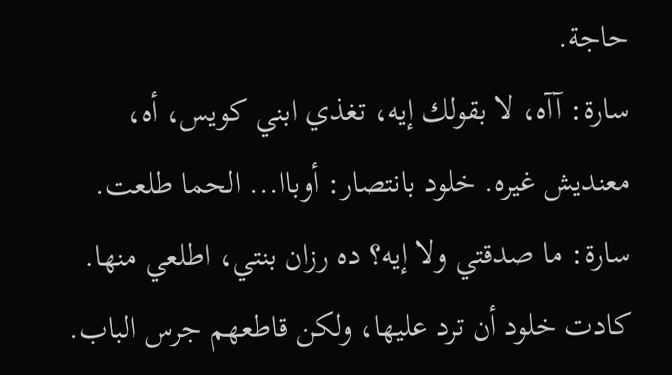حاجة.
سارة: آآه، لا بقولك إيه، تغذي ابني كويس، أه، معنديش غيره. خلود بانتصار: أوباا... الحما طلعت. سارة: ما صدقتي ولا إيه؟ ده رزان بنتي، اطلعي منها. كادت خلود أن ترد عليها، ولكن قاطعهم جرس الباب.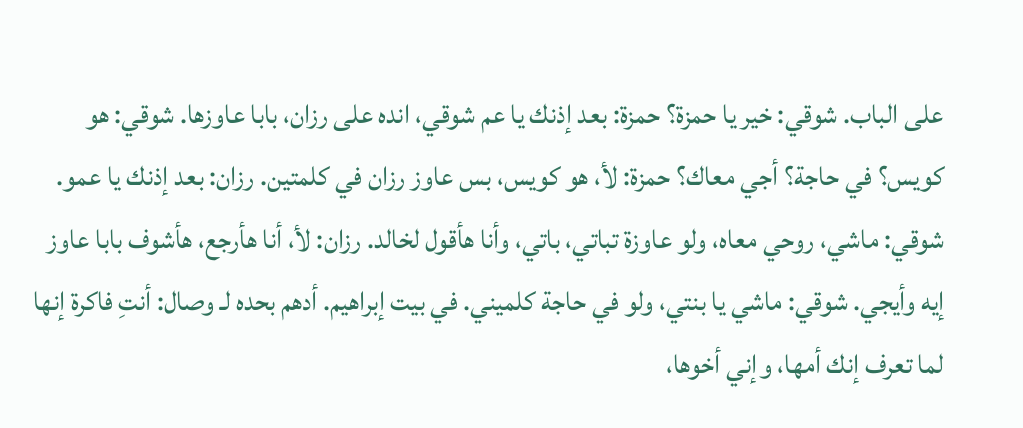على الباب. شوقي: خير يا حمزة؟ حمزة: بعد إذنك يا عم شوقي، انده على رزان، بابا عاوزها. شوقي: هو كويس؟ في حاجة؟ أجي معاك؟ حمزة: لأ، هو كويس، بس عاوز رزان في كلمتين. رزان: بعد إذنك يا عمو.
شوقي: ماشي، روحي معاه، ولو عاوزة تباتي، باتي، وأنا هأقول لخالد. رزان: لأ، أنا هأرجع، هأشوف بابا عاوز إيه وأيجي. شوقي: ماشي يا بنتي، ولو في حاجة كلميني. في بيت إبراهيم. أدهم بحده لـ وصال: أنتِ فاكرة إنها لما تعرف إنك أمها، وإني أخوها،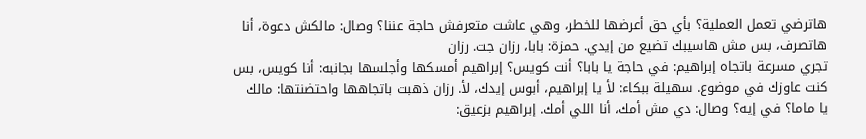هاترضي تعمل العملية؟ بأي حق أعرضها للخطر، وهي عاشت متعرفش حاجة عننا؟ وصال: مالكش دعوة، أنا هاتصرف، بس مش هاسيبك تضيع من إيدي. حمزة: بابا، رزان جت. رزان
تجري مسرعة باتجاه إبراهيم: في حاجة يا بابا؟ أنت كويس؟ إبراهيم أمسكها وأجلسها بجانبه: أنا كويس، بس كنت عاوزك في موضوع. سهيلة ببكاء: لأ يا إبراهيم، أبوس إيدك، لأ. رزان ذهبت باتجاهها واحتضنتها: مالك يا ماما؟ في إيه؟ وصال: دي مش أمك، أنا اللي أمك. إبراهيم بزعيق: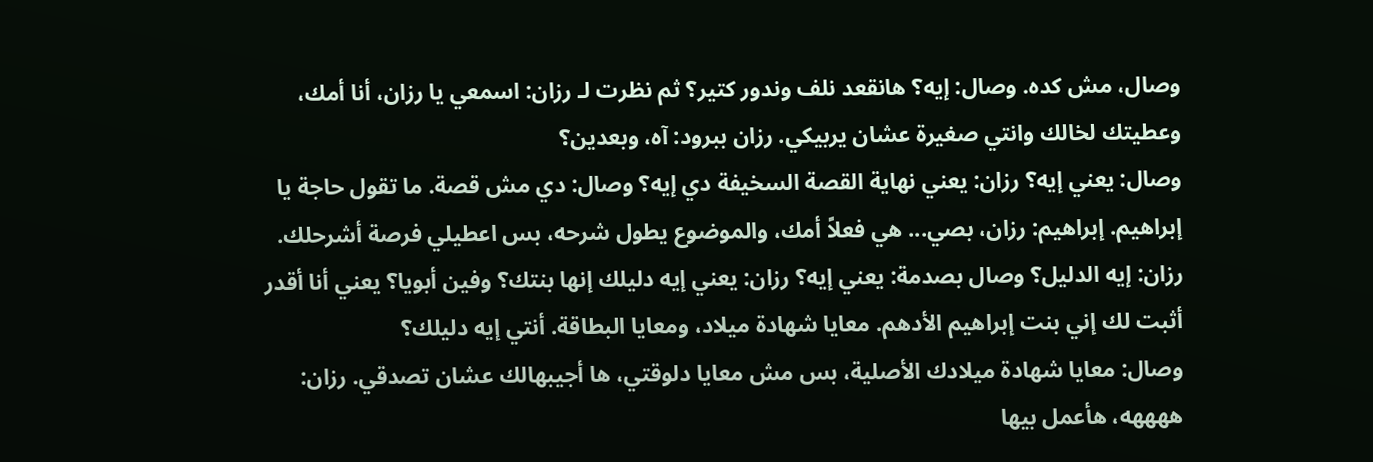وصال، مش كده. وصال: إيه؟ هانقعد نلف وندور كتير؟ ثم نظرت لـ رزان: اسمعي يا رزان، أنا أمك، وعطيتك لخالك وانتي صغيرة عشان يربيكي. رزان ببرود: آه، وبعدين؟
وصال: يعني إيه؟ رزان: يعني نهاية القصة السخيفة دي إيه؟ وصال: دي مش قصة. ما تقول حاجة يا إبراهيم. إبراهيم: رزان، بصي... هي فعلاً أمك، والموضوع يطول شرحه، بس اعطيلي فرصة أشرحلك. رزان: إيه الدليل؟ وصال بصدمة: يعني إيه؟ رزان: يعني إيه دليلك إنها بنتك؟ وفين أبويا؟ يعني أنا أقدر أثبت لك إني بنت إبراهيم الأدهم. معايا شهادة ميلاد، ومعايا البطاقة. أنتي إيه دليلك؟
وصال: معايا شهادة ميلادك الأصلية، بس مش معايا دلوقتي، ها أجيبهالك عشان تصدقي. رزان: ههههه، هأعمل بيها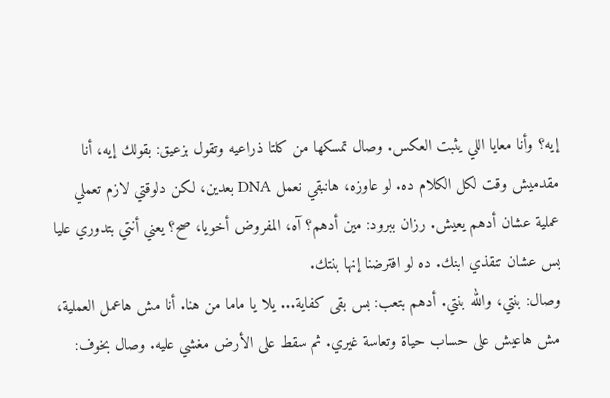إيه؟ وأنا معايا اللي يثبت العكس. وصال تمسكها من كلتا ذراعيه وتقول بزعيق: بقولك إيه، أنا مقدميش وقت لكل الكلام ده. لو عاوزه، هانبقي نعمل DNA بعدين، لكن دلوقتي لازم تعملي عملية عشان أدهم يعيش. رزان ببرود: مين أدهم؟ آه، المفروض أخويا، صح؟ يعني أنتي بتدوري عليا بس عشان تنقذي ابنك. ده لو افترضنا إنها بنتك.
وصال: بنتي، والله بنتي. أدهم بتعب: بس بقى كفاية... يلا يا ماما من هنا. أنا مش هاعمل العملية، مش هاعيش على حساب حياة وتعاسة غيري. ثم سقط على الأرض مغشي عليه. وصال بخوف: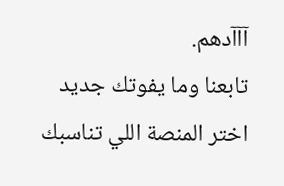آآآدهم.
تابعنا وما يفوتك جديد
اختر المنصة اللي تناسبك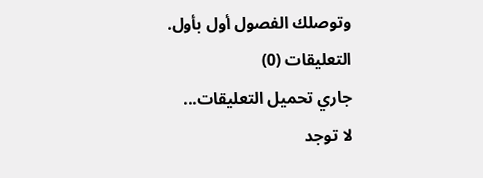وتوصلك الفصول أول بأول.
التعليقات (0)
جاري تحميل التعليقات...
لا توجد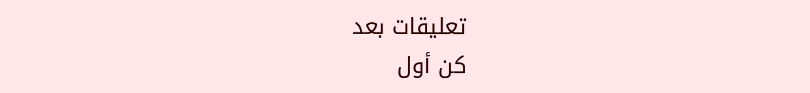تعليقات بعد
كن أول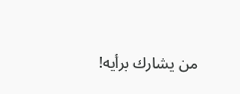من يشارك برأيه!